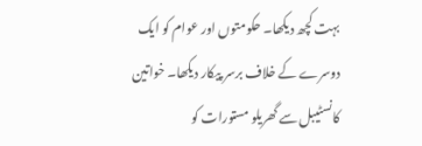بہت کچھ دیکھا۔ حکومتوں اور عوام کو ایک دوسرے کے خلاف برسر پیکار دیکھا۔ خواتین کانسٹیبل سے گھریلو مستورات کو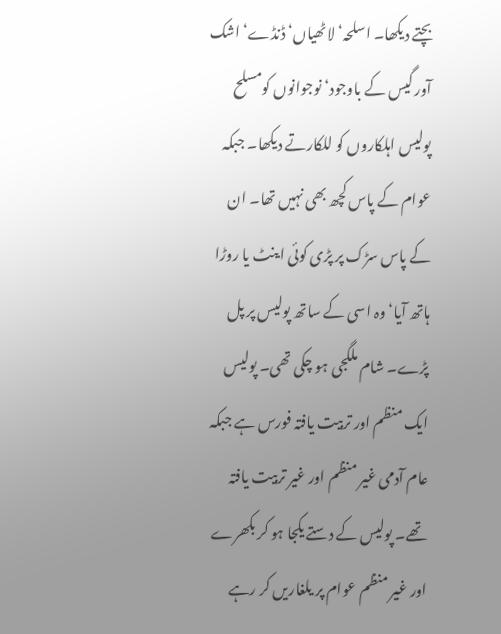بچتے دیکھا۔ اسلحہ‘ لاٹھیاں‘ ڈنڈے‘ اشک آور گیس کے باوجود‘ نوجوانوں کومسلح پولیس اہلکاروں کو للکارتے دیکھا۔ جبکہ عوام کے پاس کچھ بھی نہیں تھا۔ ان کے پاس سڑک پر پڑی کوئی اینٹ یا روڑا ہاتھ آیا‘ وہ اسی کے ساتھ پولیس پر پل پڑے۔ شام ملگجی ہو چکی تھی۔ پولیس ایک منظم اور تربیت یافتہ فورس ہے جبکہ عام آدمی غیر منظم اور غیر تربیت یافتہ تھے۔ پولیس کے دستے یکجا ہو کر بکھرے اور غیر منظم عوام پر یلغاریں کر رہے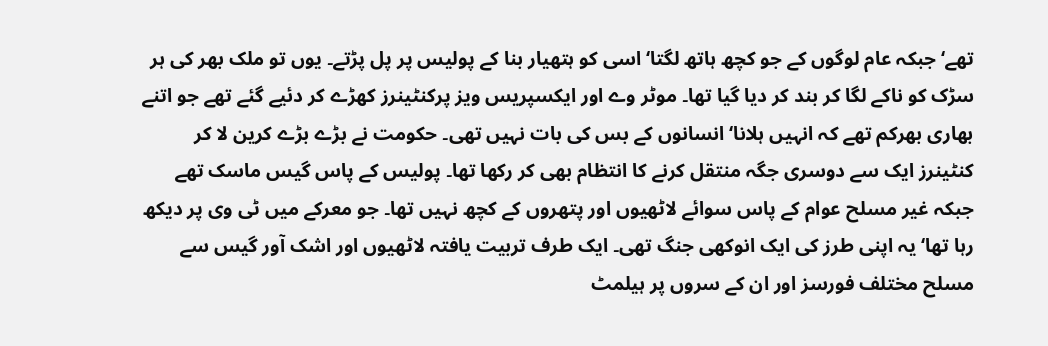تھے‘ جبکہ عام لوگوں کے جو کچھ ہاتھ لگتا‘ اسی کو ہتھیار بنا کے پولیس پر پل پڑتے۔ یوں تو ملک بھر کی ہر سڑک کو ناکے لگا کر بند کر دیا گیا تھا۔ موٹر وے اور ایکسپریس ویز پرکنٹینرز کھڑے کر دئیے گئے تھے جو اتنے بھاری بھرکم تھے کہ انہیں ہلانا‘ انسانوں کے بس کی بات نہیں تھی۔ حکومت نے بڑے بڑے کرین لا کر کنٹینرز ایک سے دوسری جگہ منتقل کرنے کا انتظام بھی کر رکھا تھا۔ پولیس کے پاس گیس ماسک تھے جبکہ غیر مسلح عوام کے پاس سوائے لاٹھیوں اور پتھروں کے کچھ نہیں تھا۔ جو معرکے میں ٹی وی پر دیکھ رہا تھا‘ یہ اپنی طرز کی ایک انوکھی جنگ تھی۔ ایک طرف تربیت یافتہ لاٹھیوں اور اشک آور گیس سے مسلح مختلف فورسز اور ان کے سروں پر ہیلمٹ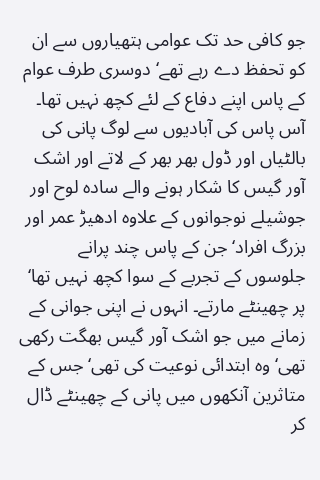جو کافی حد تک عوامی ہتھیاروں سے ان کو تحفظ دے رہے تھے‘ دوسری طرف عوام کے پاس اپنے دفاع کے لئے کچھ نہیں تھا۔ آس پاس کی آبادیوں سے لوگ پانی کی بالٹیاں اور ڈول بھر بھر کے لاتے اور اشک آور گیس کا شکار ہونے والے سادہ لوح اور جوشیلے نوجوانوں کے علاوہ ادھیڑ عمر اور بزرگ افراد‘ جن کے پاس چند پرانے جلوسوں کے تجربے کے سوا کچھ نہیں تھا‘ پر چھینٹے مارتے۔ انہوں نے اپنی جوانی کے زمانے میں جو اشک آور گیس بھگت رکھی تھی‘ وہ ابتدائی نوعیت کی تھی‘ جس کے متاثرین آنکھوں میں پانی کے چھینٹے ڈال کر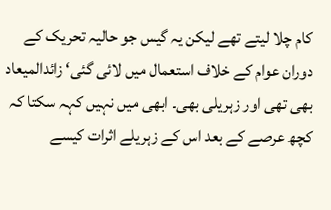کام چلا لیتے تھے لیکن یہ گیس جو حالیہ تحریک کے دوران عوام کے خلاف استعمال میں لائی گئی‘ زائدالمیعاد بھی تھی اور زہریلی بھی۔ ابھی میں نہیں کہہ سکتا کہ کچھ عرصے کے بعد اس کے زہریلے اثرات کیسے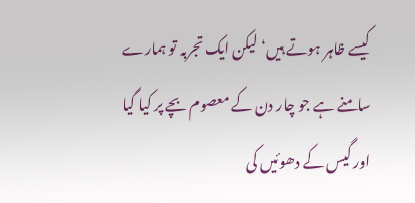کیسے ظاہر ہوتے ہیں‘ لیکن ایک تجربہ تو ہمارے سامنے ہے جو چار دن کے معصوم بچے پر کیا گیا اور گیس کے دھوئیں کی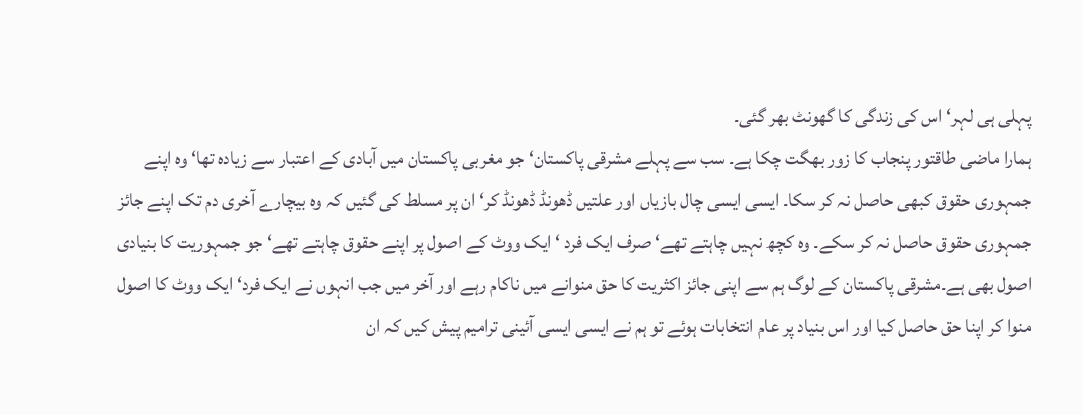پہلی ہی لہر‘ اس کی زندگی کا گھونٹ بھر گئی۔
ہمارا ماضی طاقتور پنجاب کا زور بھگت چکا ہے۔ سب سے پہلے مشرقی پاکستان‘ جو مغربی پاکستان میں آبادی کے اعتبار سے زیادہ تھا‘ وہ اپنے جمہوری حقوق کبھی حاصل نہ کر سکا۔ ایسی ایسی چال بازیاں اور علتیں ڈھونڈ ڈھونڈ کر‘ ان پر مسلط کی گئیں کہ وہ بیچارے آخری دم تک اپنے جائز جمہوری حقوق حاصل نہ کر سکے۔ وہ کچھ نہیں چاہتے تھے‘ صرف ایک فرد ‘ ایک ووٹ کے اصول پر اپنے حقوق چاہتے تھے‘ جو جمہوریت کا بنیادی اصول بھی ہے۔مشرقی پاکستان کے لوگ ہم سے اپنی جائز اکثریت کا حق منوانے میں ناکام رہے اور آخر میں جب انہوں نے ایک فرد‘ ایک ووٹ کا اصول منوا کر اپنا حق حاصل کیا اور اس بنیاد پر عام انتخابات ہوئے تو ہم نے ایسی ایسی آئینی ترامیم پیش کیں کہ ان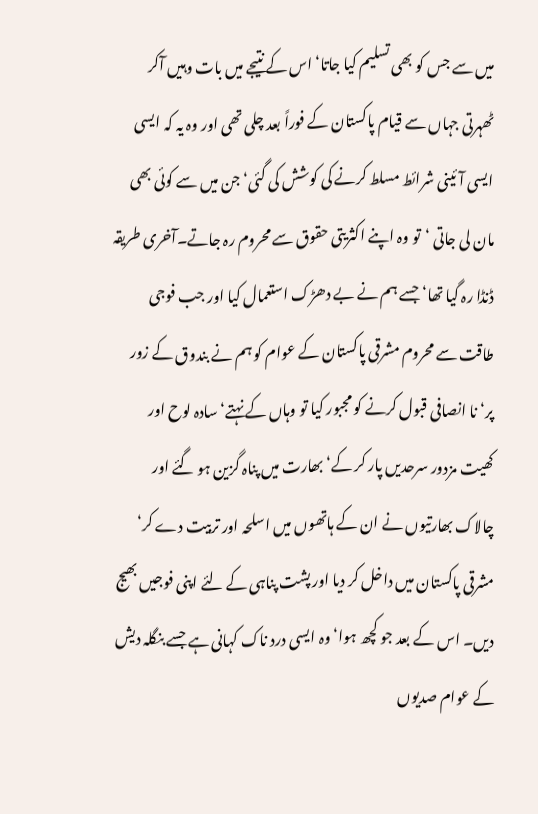میں سے جس کو بھی تسلیم کیا جاتا‘ اس کے نتیجے میں بات وہیں آکر ٹھہرتی جہاں سے قیام پاکستان کے فوراً بعد چلی تھی اور وہ یہ کہ ایسی ایسی آئینی شرائط مسلط کرنے کی کوشش کی گئی‘ جن میں سے کوئی بھی مان لی جاتی ‘تو وہ اپنے اکثریتی حقوق سے محروم رہ جاتے۔آخری طریقہ ڈنڈا رہ گیا تھا‘ جسے ہم نے بے دھڑک استعمال کیا اور جب فوجی طاقت سے محروم مشرقی پاکستان کے عوام کو ہم نے بندوق کے زور پر‘ نا انصافی قبول کرنے کو مجبور کیا تو وہاں کے نہتے‘ سادہ لوح اور کھیت مزدور سرحدیں پار کر کے‘ بھارت میں پناہ گزین ہو گئے اور چالاک بھارتیوں نے ان کے ہاتھوں میں اسلحہ اور تربیت دے کر‘ مشرقی پاکستان میں داخل کر دیا اور پشت پناہی کے لئے اپنی فوجیں بھیج دیں۔ اس کے بعد جو کچھ ہوا‘ وہ ایسی درد ناک کہانی ہے جسے بنگلہ دیش کے عوام صدیوں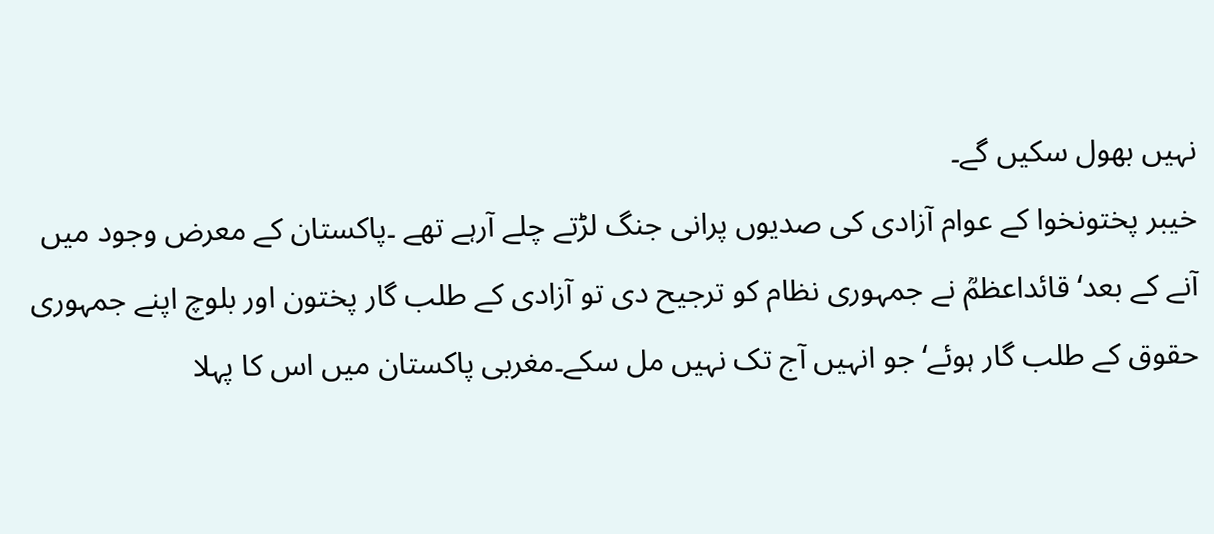نہیں بھول سکیں گے۔
خیبر پختونخوا کے عوام آزادی کی صدیوں پرانی جنگ لڑتے چلے آرہے تھے ۔پاکستان کے معرض وجود میں آنے کے بعد‘ قائداعظمؒ نے جمہوری نظام کو ترجیح دی تو آزادی کے طلب گار پختون اور بلوچ اپنے جمہوری حقوق کے طلب گار ہوئے‘ جو انہیں آج تک نہیں مل سکے۔مغربی پاکستان میں اس کا پہلا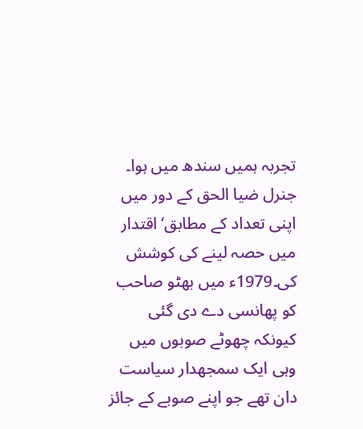تجربہ ہمیں سندھ میں ہوا۔ جنرل ضیا الحق کے دور میں اپنی تعداد کے مطابق‘ اقتدار میں حصہ لینے کی کوشش کی۔1979ء میں بھٹو صاحب کو پھانسی دے دی گئی کیونکہ چھوٹے صوبوں میں وہی ایک سمجھدار سیاست دان تھے جو اپنے صوبے کے جائز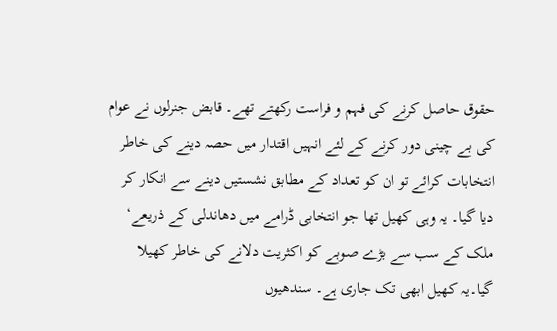حقوق حاصل کرنے کی فہم و فراست رکھتے تھے۔ قابض جنرلوں نے عوام کی بے چینی دور کرنے کے لئے انہیں اقتدار میں حصہ دینے کی خاطر انتخابات کرائے تو ان کو تعداد کے مطابق نشستیں دینے سے انکار کر دیا گیا۔ یہ وہی کھیل تھا جو انتخابی ڈرامے میں دھاندلی کے ذریعے‘ ملک کے سب سے بڑے صوبے کو اکثریت دلانے کی خاطر کھیلا گیا۔یہ کھیل ابھی تک جاری ہے۔ سندھیوں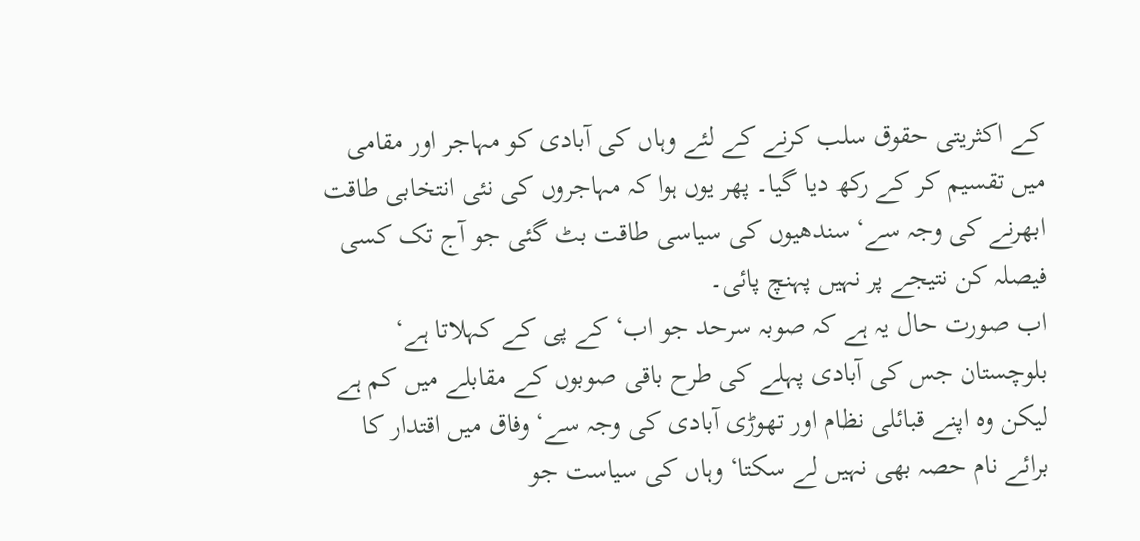کے اکثریتی حقوق سلب کرنے کے لئے وہاں کی آبادی کو مہاجر اور مقامی میں تقسیم کر کے رکھ دیا گیا۔ پھر یوں ہوا کہ مہاجروں کی نئی انتخابی طاقت ابھرنے کی وجہ سے‘ سندھیوں کی سیاسی طاقت بٹ گئی جو آج تک کسی فیصلہ کن نتیجے پر نہیں پہنچ پائی۔
اب صورت حال یہ ہے کہ صوبہ سرحد جو اب‘ کے پی کے کہلاتا ہے‘ بلوچستان جس کی آبادی پہلے کی طرح باقی صوبوں کے مقابلے میں کم ہے لیکن وہ اپنے قبائلی نظام اور تھوڑی آبادی کی وجہ سے‘ وفاق میں اقتدار کا برائے نام حصہ بھی نہیں لے سکتا‘ وہاں کی سیاست جو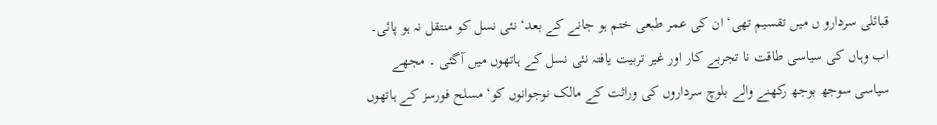قبائلی سردارو ں میں تقسیم تھی‘ ان کی عمر طبعی ختم ہو جانے کے بعد‘ نئی نسل کو منتقل نہ ہو پائی۔ اب وہاں کی سیاسی طاقت نا تجربے کار اور غیر تربیت یافتہ نئی نسل کے ہاتھوں میں آگئی ۔ مجھے سیاسی سوجھ بوجھ رکھنے والے بلوچ سرداروں کی وراثت کے مالک نوجوانوں کو‘ مسلح فورسز کے ہاتھوں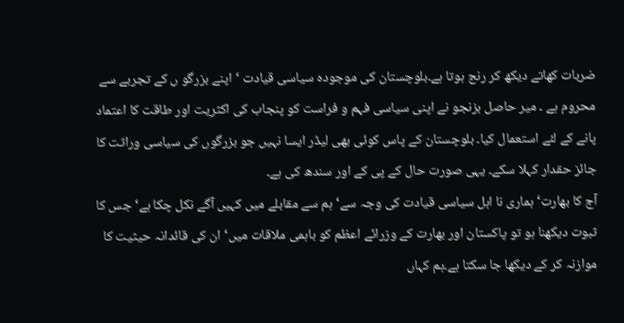ضربات کھاتے دیکھ کر رنج ہوتا ہے۔بلوچستان کی موجودہ سیاسی قیادت ‘اپنے بزرگو ں کے تجربے سے محروم ہے ۔ میر حاصل بزنجو نے اپنی سیاسی فہم و فراست کو پنجاب کی اکثریت اور طاقت کا اعتماد پانے کے لئے استعمال کیا۔ بلوچستان کے پاس کوئی بھی لیڈر ایسا نہیں جو بزرگوں کی سیاسی وراثت کا جائز حقدار کہلا سکے۔ یہی صورت حال کے پی کے اور سندھ کی ہے۔
آج کا بھارت‘ ہماری نا اہل سیاسی قیادت کی وجہ سے‘ ہم سے مقابلے میں کہیں آگے نکل چکا ہے‘ جس کا ثبوت دیکھنا ہو تو پاکستان اور بھارت کے وزرائے اعظم کو باہمی ملاقات میں‘ ان کی قائدانہ حیثیت کا موازنہ کر کے دیکھا جا سکتا ہے۔ہم کہاں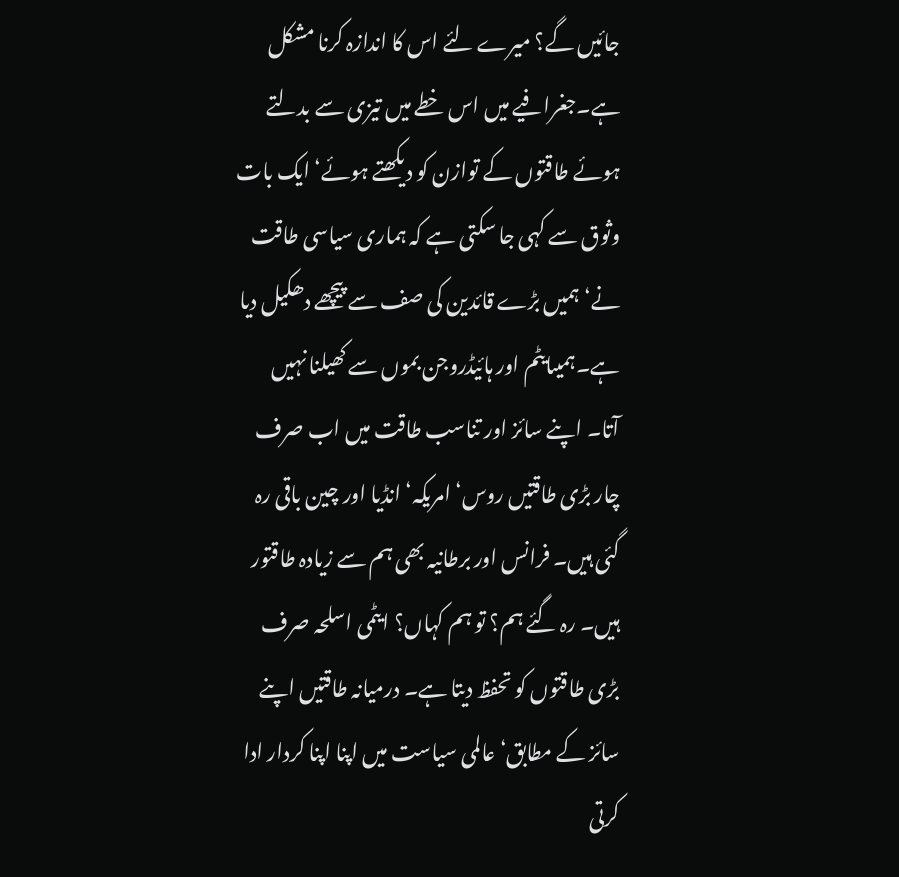جائیں گے؟ میرے لئے اس کا اندازہ کرنا مشکل ہے۔جغرافیے میں اس خطے میں تیزی سے بدلتے ہوئے طاقتوں کے توازن کو دیکھتے ہوئے‘ ایک بات وثوق سے کہی جا سکتی ہے کہ ہماری سیاسی طاقت نے‘ ہمیں بڑے قائدین کی صف سے پیچھے دھکیل دیا ہے۔ہمیںایٹم اور ہائیڈروجن بموں سے کھیلنا نہیں آتا۔ اپنے سائز اور تناسب طاقت میں اب صرف چار بڑی طاقتیں روس‘ امریکہ‘ انڈیا اور چین باقی رہ گئی ہیں۔ فرانس اور برطانیہ بھی ہم سے زیادہ طاقتور ہیں۔ رہ گئے ہم؟ تو ہم کہاں؟ ایٹمی اسلحہ صرف بڑی طاقتوں کو تحفظ دیتا ہے۔ درمیانہ طاقتیں اپنے سائز کے مطابق‘ عالمی سیاست میں اپنا اپنا کردار ادا کرتی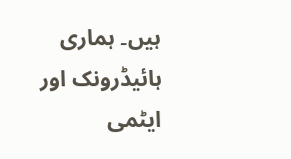ہیں۔ ہماری ہائیڈرونک اور ایٹمی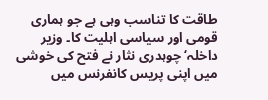طاقت کا تناسب وہی ہے جو ہماری قومی اور سیاسی اہلیت کا۔ وزیر داخلہ‘چوہدری نثار نے فتح کی خوشی میں اپنی پریس کانفرنس میں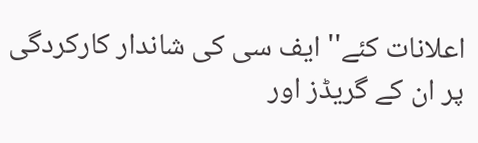اعلانات کئے'' ایف سی کی شاندار کارکردگی پر ان کے گریڈز اور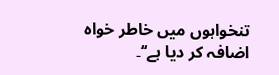تنخواہوں میں خاطر خواہ اضافہ کر دیا ہے‘‘۔